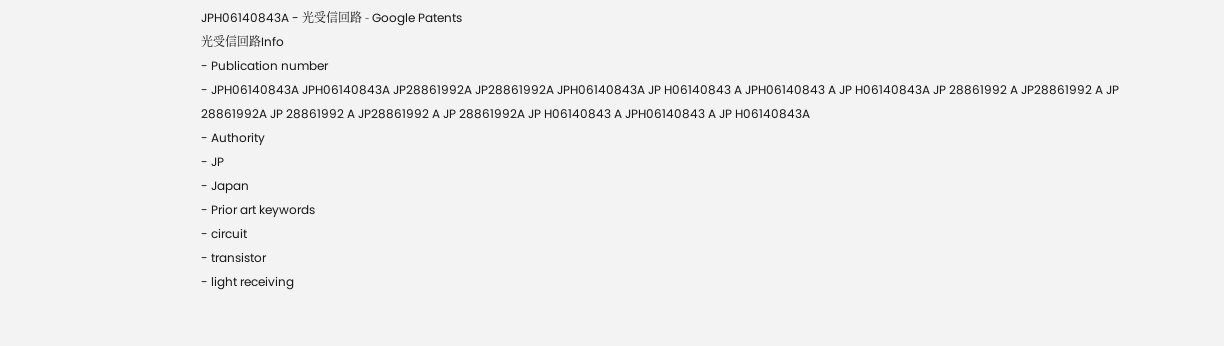JPH06140843A - 光受信回路 - Google Patents
光受信回路Info
- Publication number
- JPH06140843A JPH06140843A JP28861992A JP28861992A JPH06140843A JP H06140843 A JPH06140843 A JP H06140843A JP 28861992 A JP28861992 A JP 28861992A JP 28861992 A JP28861992 A JP 28861992A JP H06140843 A JPH06140843 A JP H06140843A
- Authority
- JP
- Japan
- Prior art keywords
- circuit
- transistor
- light receiving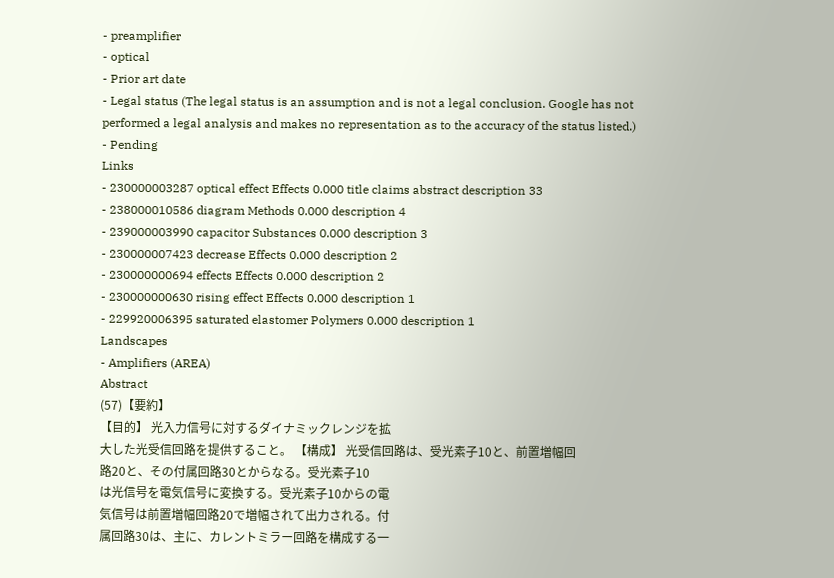- preamplifier
- optical
- Prior art date
- Legal status (The legal status is an assumption and is not a legal conclusion. Google has not performed a legal analysis and makes no representation as to the accuracy of the status listed.)
- Pending
Links
- 230000003287 optical effect Effects 0.000 title claims abstract description 33
- 238000010586 diagram Methods 0.000 description 4
- 239000003990 capacitor Substances 0.000 description 3
- 230000007423 decrease Effects 0.000 description 2
- 230000000694 effects Effects 0.000 description 2
- 230000000630 rising effect Effects 0.000 description 1
- 229920006395 saturated elastomer Polymers 0.000 description 1
Landscapes
- Amplifiers (AREA)
Abstract
(57)【要約】
【目的】 光入力信号に対するダイナミックレンジを拡
大した光受信回路を提供すること。 【構成】 光受信回路は、受光素子10と、前置増幅回
路20と、その付属回路30とからなる。受光素子10
は光信号を電気信号に変換する。受光素子10からの電
気信号は前置増幅回路20で増幅されて出力される。付
属回路30は、主に、カレントミラー回路を構成する一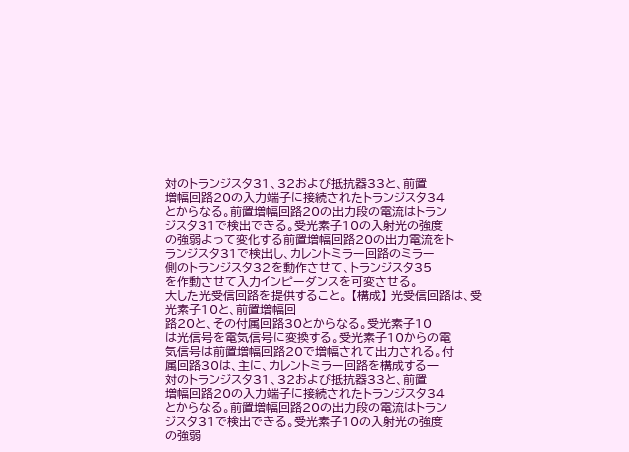対のトランジスタ31、32および抵抗器33と、前置
増幅回路20の入力端子に接続されたトランジスタ34
とからなる。前置増幅回路20の出力段の電流はトラン
ジスタ31で検出できる。受光素子10の入射光の強度
の強弱よって変化する前置増幅回路20の出力電流をト
ランジスタ31で検出し、カレントミラー回路のミラー
側のトランジスタ32を動作させて、トランジスタ35
を作動させて入力インピーダンスを可変させる。
大した光受信回路を提供すること。 【構成】 光受信回路は、受光素子10と、前置増幅回
路20と、その付属回路30とからなる。受光素子10
は光信号を電気信号に変換する。受光素子10からの電
気信号は前置増幅回路20で増幅されて出力される。付
属回路30は、主に、カレントミラー回路を構成する一
対のトランジスタ31、32および抵抗器33と、前置
増幅回路20の入力端子に接続されたトランジスタ34
とからなる。前置増幅回路20の出力段の電流はトラン
ジスタ31で検出できる。受光素子10の入射光の強度
の強弱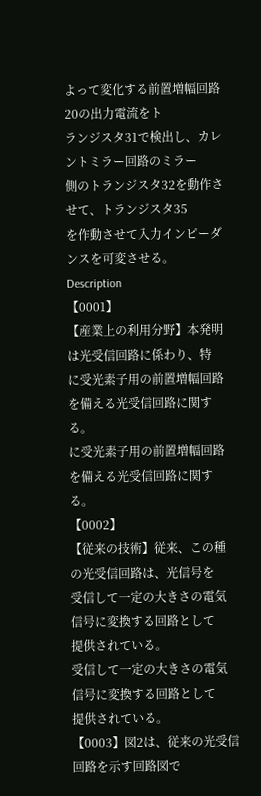よって変化する前置増幅回路20の出力電流をト
ランジスタ31で検出し、カレントミラー回路のミラー
側のトランジスタ32を動作させて、トランジスタ35
を作動させて入力インピーダンスを可変させる。
Description
【0001】
【産業上の利用分野】本発明は光受信回路に係わり、特
に受光素子用の前置増幅回路を備える光受信回路に関す
る。
に受光素子用の前置増幅回路を備える光受信回路に関す
る。
【0002】
【従来の技術】従来、この種の光受信回路は、光信号を
受信して一定の大きさの電気信号に変換する回路として
提供されている。
受信して一定の大きさの電気信号に変換する回路として
提供されている。
【0003】図2は、従来の光受信回路を示す回路図で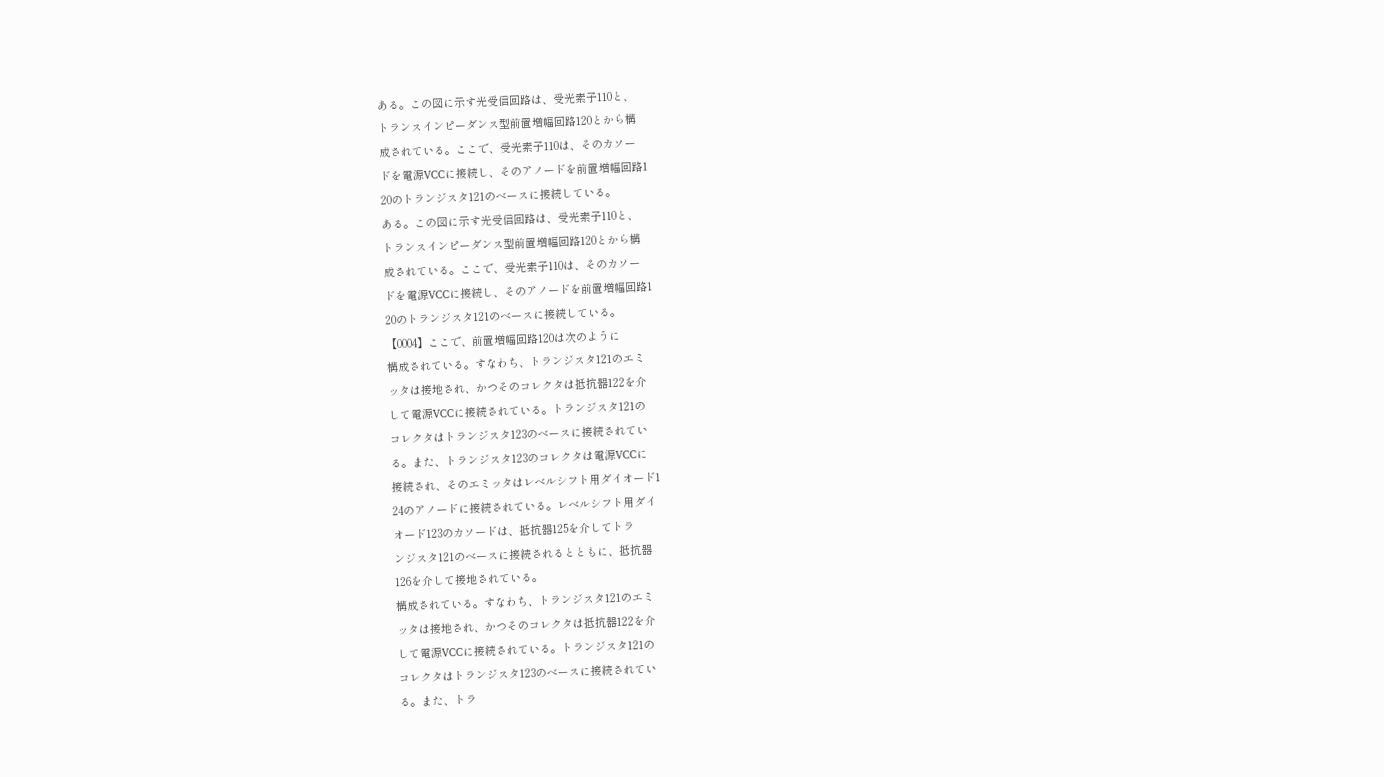ある。この図に示す光受信回路は、受光素子110と、
トランスインピーダンス型前置増幅回路120とから構
成されている。ここで、受光素子110は、そのカソー
ドを電源VCCに接続し、そのアノードを前置増幅回路1
20のトランジスタ121のベースに接続している。
ある。この図に示す光受信回路は、受光素子110と、
トランスインピーダンス型前置増幅回路120とから構
成されている。ここで、受光素子110は、そのカソー
ドを電源VCCに接続し、そのアノードを前置増幅回路1
20のトランジスタ121のベースに接続している。
【0004】ここで、前置増幅回路120は次のように
構成されている。すなわち、トランジスタ121のエミ
ッタは接地され、かつそのコレクタは抵抗器122を介
して電源VCCに接続されている。トランジスタ121の
コレクタはトランジスタ123のベースに接続されてい
る。また、トランジスタ123のコレクタは電源VCCに
接続され、そのエミッタはレベルシフト用ダイオード1
24のアノードに接続されている。レベルシフト用ダイ
オード123のカソードは、抵抗器125を介してトラ
ンジスタ121のベースに接続されるとともに、抵抗器
126を介して接地されている。
構成されている。すなわち、トランジスタ121のエミ
ッタは接地され、かつそのコレクタは抵抗器122を介
して電源VCCに接続されている。トランジスタ121の
コレクタはトランジスタ123のベースに接続されてい
る。また、トラ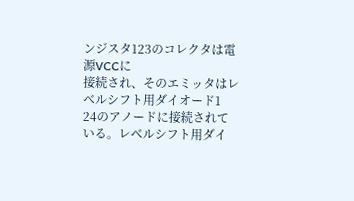ンジスタ123のコレクタは電源VCCに
接続され、そのエミッタはレベルシフト用ダイオード1
24のアノードに接続されている。レベルシフト用ダイ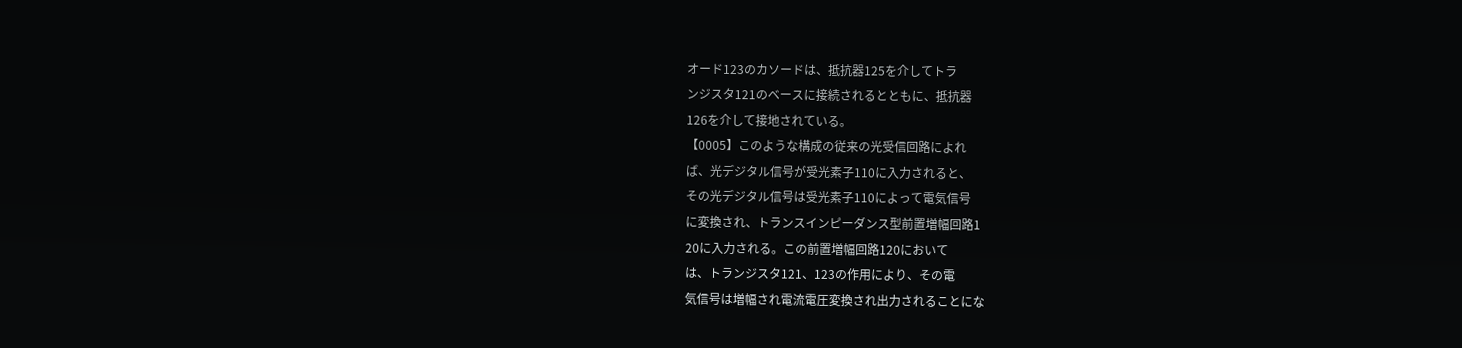オード123のカソードは、抵抗器125を介してトラ
ンジスタ121のベースに接続されるとともに、抵抗器
126を介して接地されている。
【0005】このような構成の従来の光受信回路によれ
ば、光デジタル信号が受光素子110に入力されると、
その光デジタル信号は受光素子110によって電気信号
に変換され、トランスインピーダンス型前置増幅回路1
20に入力される。この前置増幅回路120において
は、トランジスタ121、123の作用により、その電
気信号は増幅され電流電圧変換され出力されることにな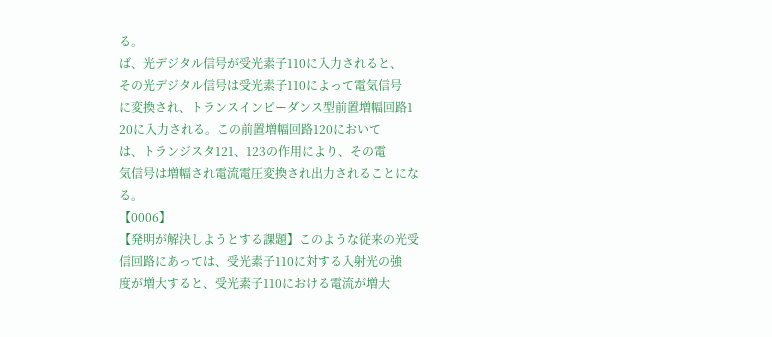る。
ば、光デジタル信号が受光素子110に入力されると、
その光デジタル信号は受光素子110によって電気信号
に変換され、トランスインピーダンス型前置増幅回路1
20に入力される。この前置増幅回路120において
は、トランジスタ121、123の作用により、その電
気信号は増幅され電流電圧変換され出力されることにな
る。
【0006】
【発明が解決しようとする課題】このような従来の光受
信回路にあっては、受光素子110に対する入射光の強
度が増大すると、受光素子110における電流が増大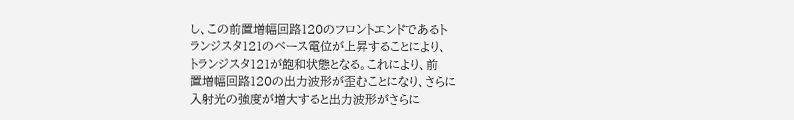し、この前置増幅回路120のフロントエンドであるト
ランジスタ121のベース電位が上昇することにより、
トランジスタ121が飽和状態となる。これにより、前
置増幅回路120の出力波形が歪むことになり、さらに
入射光の強度が増大すると出力波形がさらに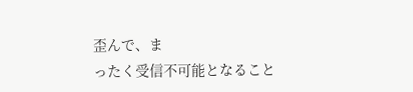歪んで、ま
ったく受信不可能となること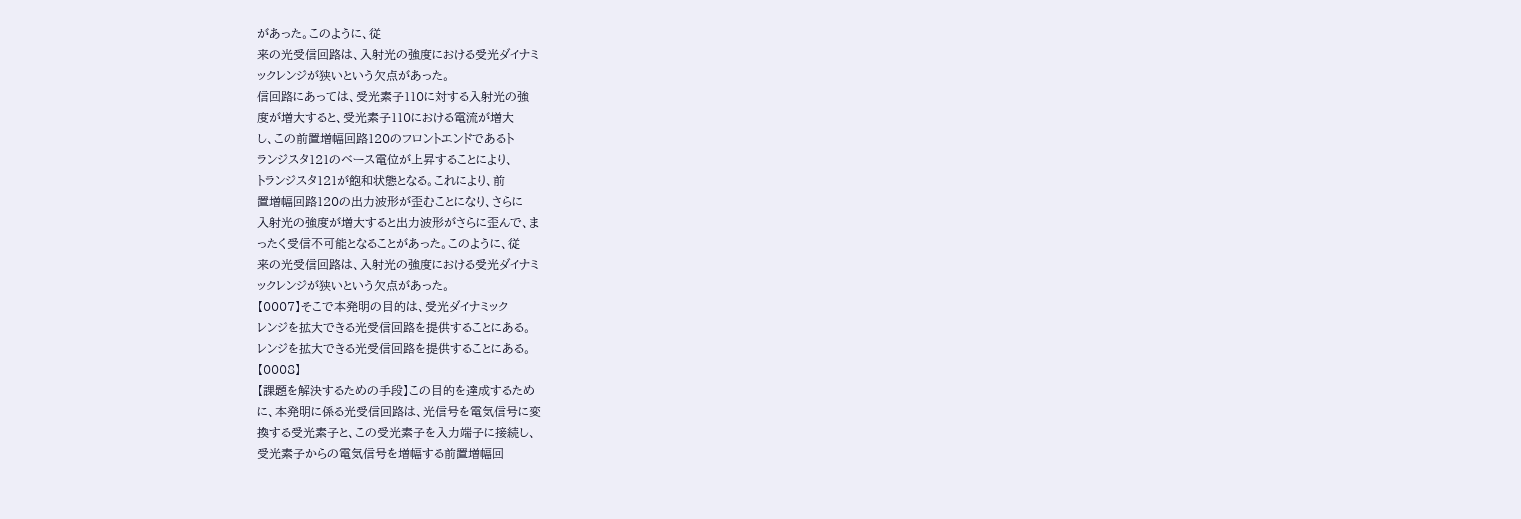があった。このように、従
来の光受信回路は、入射光の強度における受光ダイナミ
ックレンジが狭いという欠点があった。
信回路にあっては、受光素子110に対する入射光の強
度が増大すると、受光素子110における電流が増大
し、この前置増幅回路120のフロントエンドであるト
ランジスタ121のベース電位が上昇することにより、
トランジスタ121が飽和状態となる。これにより、前
置増幅回路120の出力波形が歪むことになり、さらに
入射光の強度が増大すると出力波形がさらに歪んで、ま
ったく受信不可能となることがあった。このように、従
来の光受信回路は、入射光の強度における受光ダイナミ
ックレンジが狭いという欠点があった。
【0007】そこで本発明の目的は、受光ダイナミック
レンジを拡大できる光受信回路を提供することにある。
レンジを拡大できる光受信回路を提供することにある。
【0008】
【課題を解決するための手段】この目的を達成するため
に、本発明に係る光受信回路は、光信号を電気信号に変
換する受光素子と、この受光素子を入力端子に接続し、
受光素子からの電気信号を増幅する前置増幅回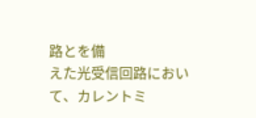路とを備
えた光受信回路において、カレントミ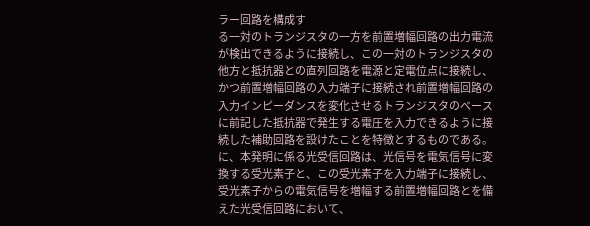ラー回路を構成す
る一対のトランジスタの一方を前置増幅回路の出力電流
が検出できるように接続し、この一対のトランジスタの
他方と抵抗器との直列回路を電源と定電位点に接続し、
かつ前置増幅回路の入力端子に接続され前置増幅回路の
入力インピーダンスを変化させるトランジスタのベース
に前記した抵抗器で発生する電圧を入力できるように接
続した補助回路を設けたことを特徴とするものである。
に、本発明に係る光受信回路は、光信号を電気信号に変
換する受光素子と、この受光素子を入力端子に接続し、
受光素子からの電気信号を増幅する前置増幅回路とを備
えた光受信回路において、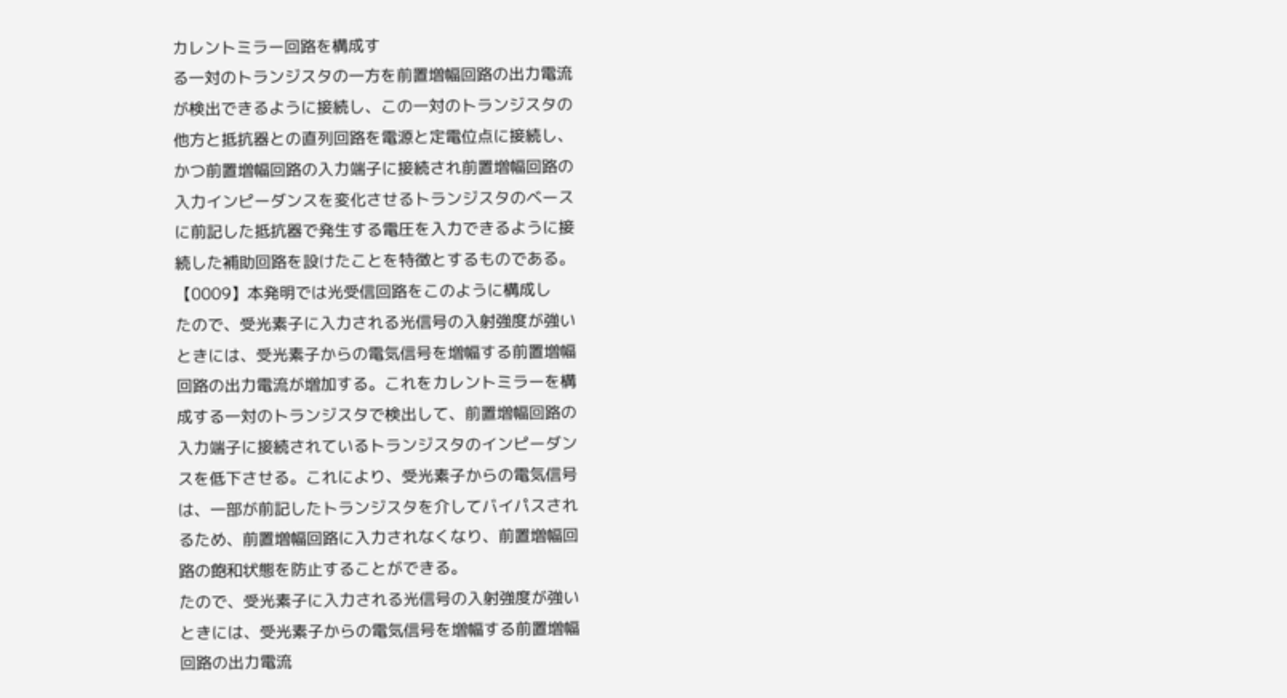カレントミラー回路を構成す
る一対のトランジスタの一方を前置増幅回路の出力電流
が検出できるように接続し、この一対のトランジスタの
他方と抵抗器との直列回路を電源と定電位点に接続し、
かつ前置増幅回路の入力端子に接続され前置増幅回路の
入力インピーダンスを変化させるトランジスタのベース
に前記した抵抗器で発生する電圧を入力できるように接
続した補助回路を設けたことを特徴とするものである。
【0009】本発明では光受信回路をこのように構成し
たので、受光素子に入力される光信号の入射強度が強い
ときには、受光素子からの電気信号を増幅する前置増幅
回路の出力電流が増加する。これをカレントミラーを構
成する一対のトランジスタで検出して、前置増幅回路の
入力端子に接続されているトランジスタのインピーダン
スを低下させる。これにより、受光素子からの電気信号
は、一部が前記したトランジスタを介してバイパスされ
るため、前置増幅回路に入力されなくなり、前置増幅回
路の飽和状態を防止することができる。
たので、受光素子に入力される光信号の入射強度が強い
ときには、受光素子からの電気信号を増幅する前置増幅
回路の出力電流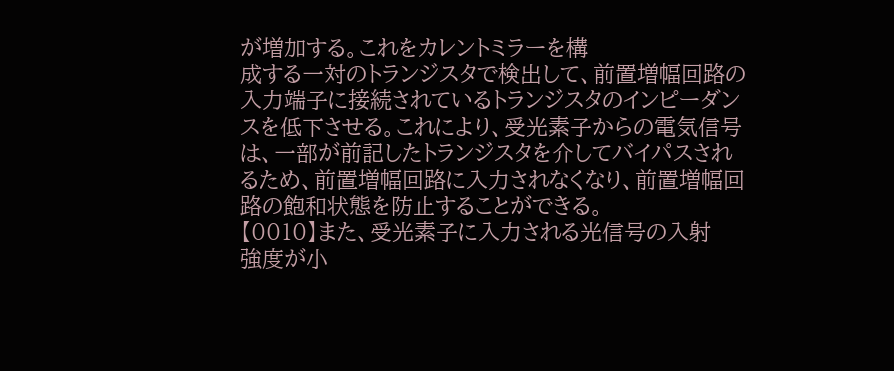が増加する。これをカレントミラーを構
成する一対のトランジスタで検出して、前置増幅回路の
入力端子に接続されているトランジスタのインピーダン
スを低下させる。これにより、受光素子からの電気信号
は、一部が前記したトランジスタを介してバイパスされ
るため、前置増幅回路に入力されなくなり、前置増幅回
路の飽和状態を防止することができる。
【0010】また、受光素子に入力される光信号の入射
強度が小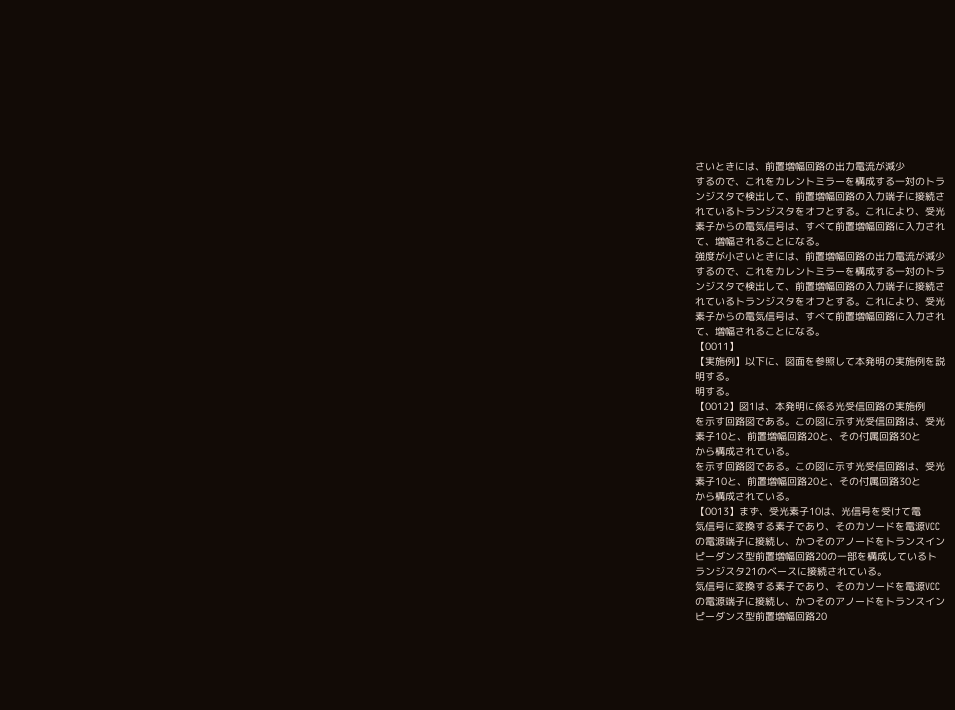さいときには、前置増幅回路の出力電流が減少
するので、これをカレントミラーを構成する一対のトラ
ンジスタで検出して、前置増幅回路の入力端子に接続さ
れているトランジスタをオフとする。これにより、受光
素子からの電気信号は、すべて前置増幅回路に入力され
て、増幅されることになる。
強度が小さいときには、前置増幅回路の出力電流が減少
するので、これをカレントミラーを構成する一対のトラ
ンジスタで検出して、前置増幅回路の入力端子に接続さ
れているトランジスタをオフとする。これにより、受光
素子からの電気信号は、すべて前置増幅回路に入力され
て、増幅されることになる。
【0011】
【実施例】以下に、図面を参照して本発明の実施例を説
明する。
明する。
【0012】図1は、本発明に係る光受信回路の実施例
を示す回路図である。この図に示す光受信回路は、受光
素子10と、前置増幅回路20と、その付属回路30と
から構成されている。
を示す回路図である。この図に示す光受信回路は、受光
素子10と、前置増幅回路20と、その付属回路30と
から構成されている。
【0013】まず、受光素子10は、光信号を受けて電
気信号に変換する素子であり、そのカソードを電源VCC
の電源端子に接続し、かつそのアノードをトランスイン
ピーダンス型前置増幅回路20の一部を構成しているト
ランジスタ21のベースに接続されている。
気信号に変換する素子であり、そのカソードを電源VCC
の電源端子に接続し、かつそのアノードをトランスイン
ピーダンス型前置増幅回路20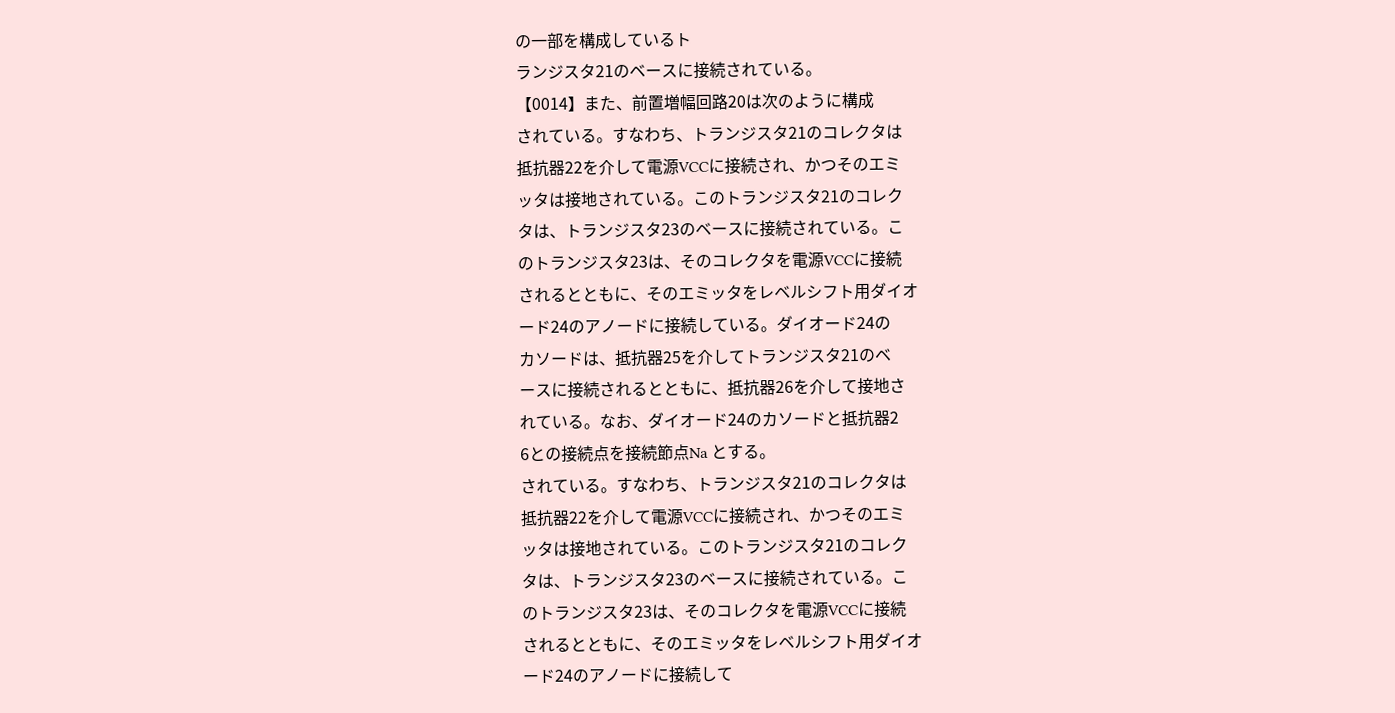の一部を構成しているト
ランジスタ21のベースに接続されている。
【0014】また、前置増幅回路20は次のように構成
されている。すなわち、トランジスタ21のコレクタは
抵抗器22を介して電源VCCに接続され、かつそのエミ
ッタは接地されている。このトランジスタ21のコレク
タは、トランジスタ23のベースに接続されている。こ
のトランジスタ23は、そのコレクタを電源VCCに接続
されるとともに、そのエミッタをレベルシフト用ダイオ
ード24のアノードに接続している。ダイオード24の
カソードは、抵抗器25を介してトランジスタ21のベ
ースに接続されるとともに、抵抗器26を介して接地さ
れている。なお、ダイオード24のカソードと抵抗器2
6との接続点を接続節点Na とする。
されている。すなわち、トランジスタ21のコレクタは
抵抗器22を介して電源VCCに接続され、かつそのエミ
ッタは接地されている。このトランジスタ21のコレク
タは、トランジスタ23のベースに接続されている。こ
のトランジスタ23は、そのコレクタを電源VCCに接続
されるとともに、そのエミッタをレベルシフト用ダイオ
ード24のアノードに接続して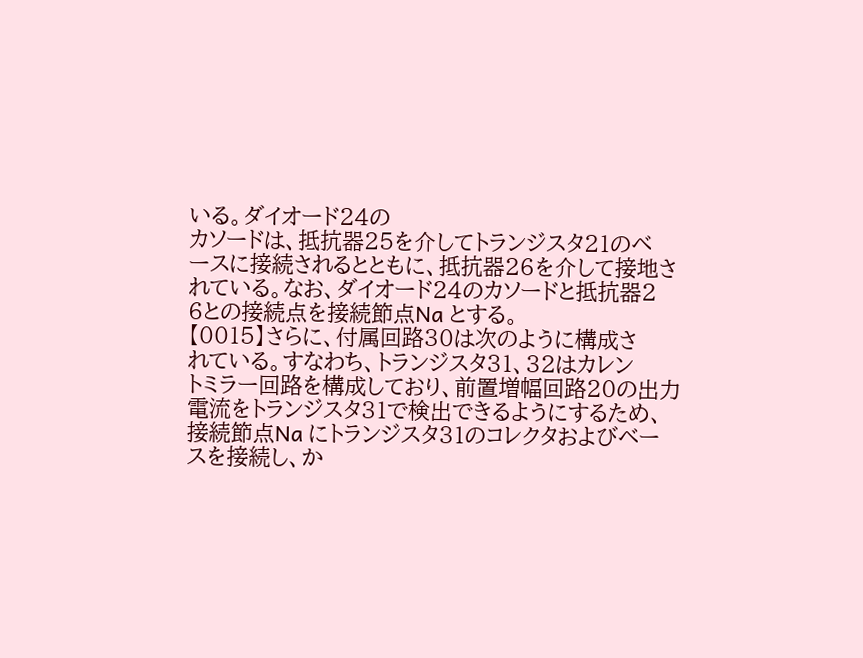いる。ダイオード24の
カソードは、抵抗器25を介してトランジスタ21のベ
ースに接続されるとともに、抵抗器26を介して接地さ
れている。なお、ダイオード24のカソードと抵抗器2
6との接続点を接続節点Na とする。
【0015】さらに、付属回路30は次のように構成さ
れている。すなわち、トランジスタ31、32はカレン
トミラー回路を構成しており、前置増幅回路20の出力
電流をトランジスタ31で検出できるようにするため、
接続節点Na にトランジスタ31のコレクタおよびベー
スを接続し、か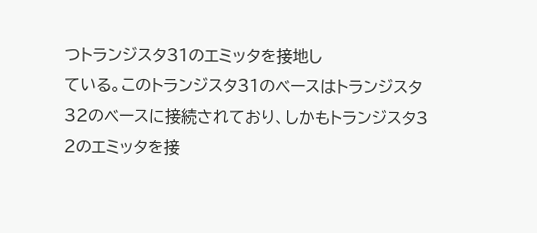つトランジスタ31のエミッタを接地し
ている。このトランジスタ31のベースはトランジスタ
32のベースに接続されており、しかもトランジスタ3
2のエミッタを接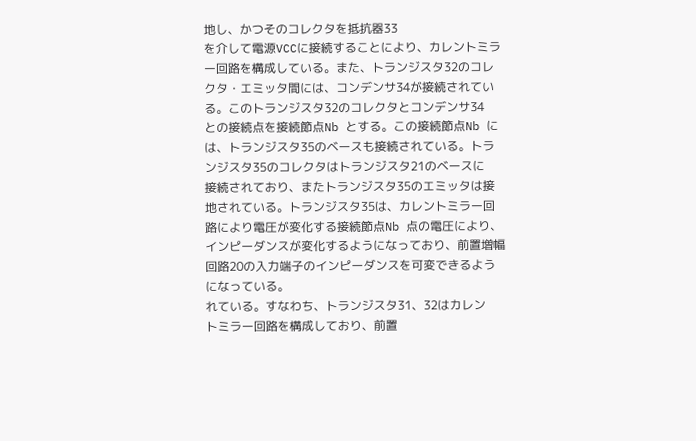地し、かつそのコレクタを抵抗器33
を介して電源VCCに接続することにより、カレントミラ
ー回路を構成している。また、トランジスタ32のコレ
クタ・エミッタ間には、コンデンサ34が接続されてい
る。このトランジスタ32のコレクタとコンデンサ34
との接続点を接続節点Nb とする。この接続節点Nb に
は、トランジスタ35のベースも接続されている。トラ
ンジスタ35のコレクタはトランジスタ21のベースに
接続されており、またトランジスタ35のエミッタは接
地されている。トランジスタ35は、カレントミラー回
路により電圧が変化する接続節点Nb 点の電圧により、
インピーダンスが変化するようになっており、前置増幅
回路20の入力端子のインピーダンスを可変できるよう
になっている。
れている。すなわち、トランジスタ31、32はカレン
トミラー回路を構成しており、前置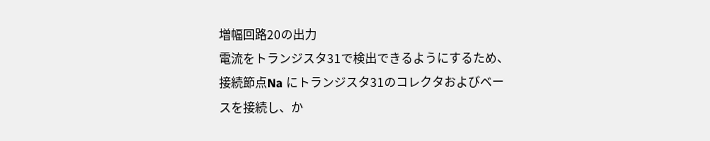増幅回路20の出力
電流をトランジスタ31で検出できるようにするため、
接続節点Na にトランジスタ31のコレクタおよびベー
スを接続し、か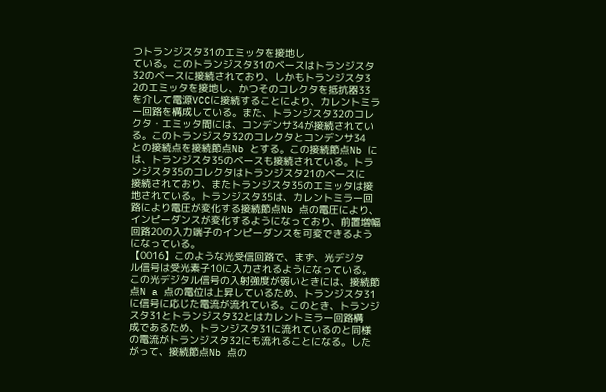つトランジスタ31のエミッタを接地し
ている。このトランジスタ31のベースはトランジスタ
32のベースに接続されており、しかもトランジスタ3
2のエミッタを接地し、かつそのコレクタを抵抗器33
を介して電源VCCに接続することにより、カレントミラ
ー回路を構成している。また、トランジスタ32のコレ
クタ・エミッタ間には、コンデンサ34が接続されてい
る。このトランジスタ32のコレクタとコンデンサ34
との接続点を接続節点Nb とする。この接続節点Nb に
は、トランジスタ35のベースも接続されている。トラ
ンジスタ35のコレクタはトランジスタ21のベースに
接続されており、またトランジスタ35のエミッタは接
地されている。トランジスタ35は、カレントミラー回
路により電圧が変化する接続節点Nb 点の電圧により、
インピーダンスが変化するようになっており、前置増幅
回路20の入力端子のインピーダンスを可変できるよう
になっている。
【0016】このような光受信回路で、まず、光デジタ
ル信号は受光素子10に入力されるようになっている。
この光デジタル信号の入射強度が弱いときには、接続節
点N a 点の電位は上昇しているため、トランジスタ31
に信号に応じた電流が流れている。このとき、トランジ
スタ31とトランジスタ32とはカレントミラー回路構
成であるため、トランジスタ31に流れているのと同様
の電流がトランジスタ32にも流れることになる。した
がって、接続節点Nb 点の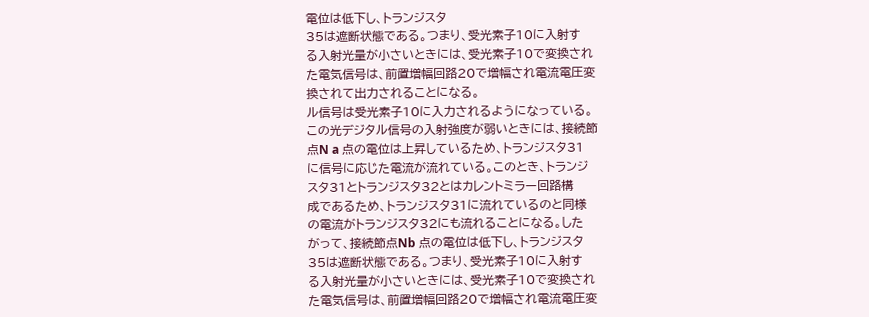電位は低下し、トランジスタ
35は遮断状態である。つまり、受光素子10に入射す
る入射光量が小さいときには、受光素子10で変換され
た電気信号は、前置増幅回路20で増幅され電流電圧変
換されて出力されることになる。
ル信号は受光素子10に入力されるようになっている。
この光デジタル信号の入射強度が弱いときには、接続節
点N a 点の電位は上昇しているため、トランジスタ31
に信号に応じた電流が流れている。このとき、トランジ
スタ31とトランジスタ32とはカレントミラー回路構
成であるため、トランジスタ31に流れているのと同様
の電流がトランジスタ32にも流れることになる。した
がって、接続節点Nb 点の電位は低下し、トランジスタ
35は遮断状態である。つまり、受光素子10に入射す
る入射光量が小さいときには、受光素子10で変換され
た電気信号は、前置増幅回路20で増幅され電流電圧変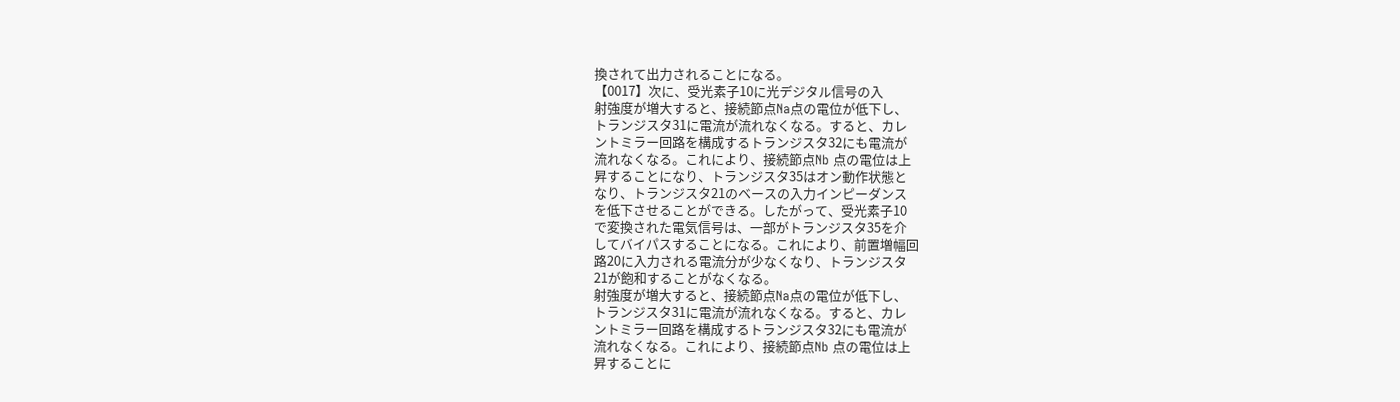換されて出力されることになる。
【0017】次に、受光素子10に光デジタル信号の入
射強度が増大すると、接続節点Na点の電位が低下し、
トランジスタ31に電流が流れなくなる。すると、カレ
ントミラー回路を構成するトランジスタ32にも電流が
流れなくなる。これにより、接続節点Nb 点の電位は上
昇することになり、トランジスタ35はオン動作状態と
なり、トランジスタ21のベースの入力インピーダンス
を低下させることができる。したがって、受光素子10
で変換された電気信号は、一部がトランジスタ35を介
してバイパスすることになる。これにより、前置増幅回
路20に入力される電流分が少なくなり、トランジスタ
21が飽和することがなくなる。
射強度が増大すると、接続節点Na点の電位が低下し、
トランジスタ31に電流が流れなくなる。すると、カレ
ントミラー回路を構成するトランジスタ32にも電流が
流れなくなる。これにより、接続節点Nb 点の電位は上
昇することに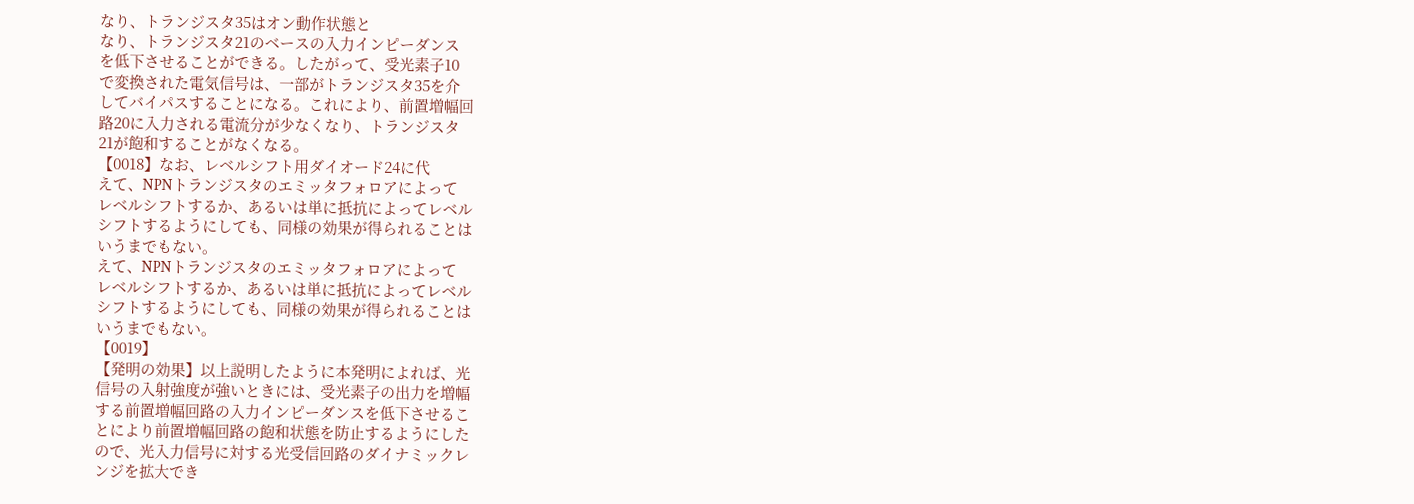なり、トランジスタ35はオン動作状態と
なり、トランジスタ21のベースの入力インピーダンス
を低下させることができる。したがって、受光素子10
で変換された電気信号は、一部がトランジスタ35を介
してバイパスすることになる。これにより、前置増幅回
路20に入力される電流分が少なくなり、トランジスタ
21が飽和することがなくなる。
【0018】なお、レベルシフト用ダイオード24に代
えて、NPNトランジスタのエミッタフォロアによって
レベルシフトするか、あるいは単に抵抗によってレベル
シフトするようにしても、同様の効果が得られることは
いうまでもない。
えて、NPNトランジスタのエミッタフォロアによって
レベルシフトするか、あるいは単に抵抗によってレベル
シフトするようにしても、同様の効果が得られることは
いうまでもない。
【0019】
【発明の効果】以上説明したように本発明によれば、光
信号の入射強度が強いときには、受光素子の出力を増幅
する前置増幅回路の入力インピーダンスを低下させるこ
とにより前置増幅回路の飽和状態を防止するようにした
ので、光入力信号に対する光受信回路のダイナミックレ
ンジを拡大でき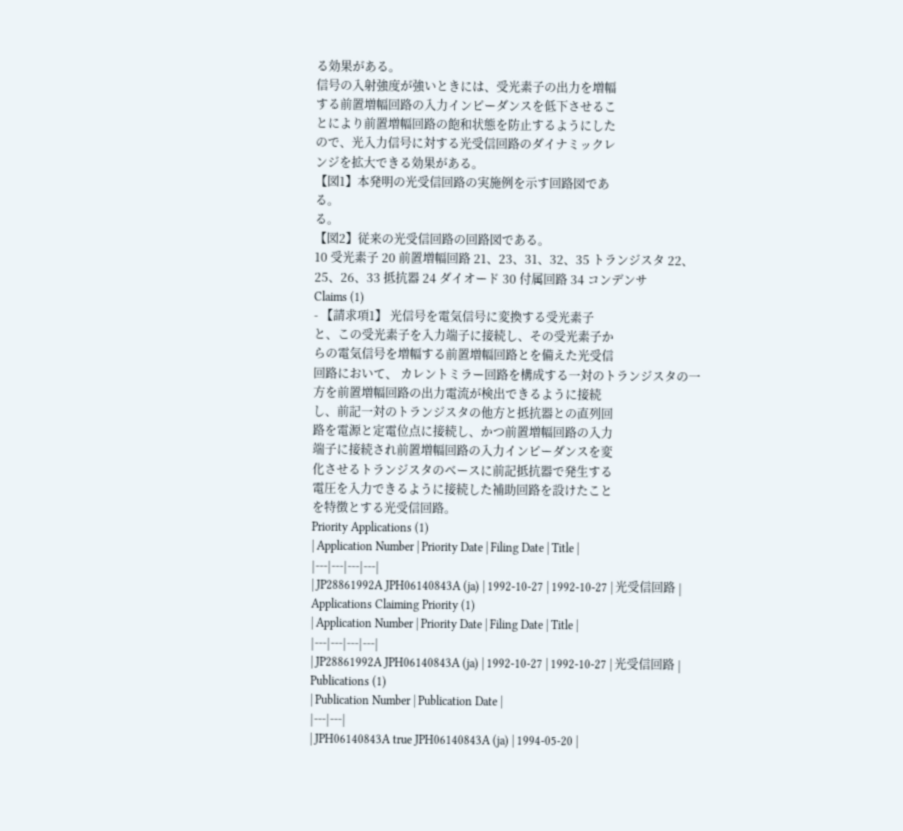る効果がある。
信号の入射強度が強いときには、受光素子の出力を増幅
する前置増幅回路の入力インピーダンスを低下させるこ
とにより前置増幅回路の飽和状態を防止するようにした
ので、光入力信号に対する光受信回路のダイナミックレ
ンジを拡大できる効果がある。
【図1】本発明の光受信回路の実施例を示す回路図であ
る。
る。
【図2】従来の光受信回路の回路図である。
10 受光素子 20 前置増幅回路 21、23、31、32、35 トランジスタ 22、25、26、33 抵抗器 24 ダイオード 30 付属回路 34 コンデンサ
Claims (1)
- 【請求項1】 光信号を電気信号に変換する受光素子
と、この受光素子を入力端子に接続し、その受光素子か
らの電気信号を増幅する前置増幅回路とを備えた光受信
回路において、 カレントミラー回路を構成する一対のトランジスタの一
方を前置増幅回路の出力電流が検出できるように接続
し、前記一対のトランジスタの他方と抵抗器との直列回
路を電源と定電位点に接続し、かつ前置増幅回路の入力
端子に接続され前置増幅回路の入力インピーダンスを変
化させるトランジスタのベースに前記抵抗器で発生する
電圧を入力できるように接続した補助回路を設けたこと
を特徴とする光受信回路。
Priority Applications (1)
| Application Number | Priority Date | Filing Date | Title |
|---|---|---|---|
| JP28861992A JPH06140843A (ja) | 1992-10-27 | 1992-10-27 | 光受信回路 |
Applications Claiming Priority (1)
| Application Number | Priority Date | Filing Date | Title |
|---|---|---|---|
| JP28861992A JPH06140843A (ja) | 1992-10-27 | 1992-10-27 | 光受信回路 |
Publications (1)
| Publication Number | Publication Date |
|---|---|
| JPH06140843A true JPH06140843A (ja) | 1994-05-20 |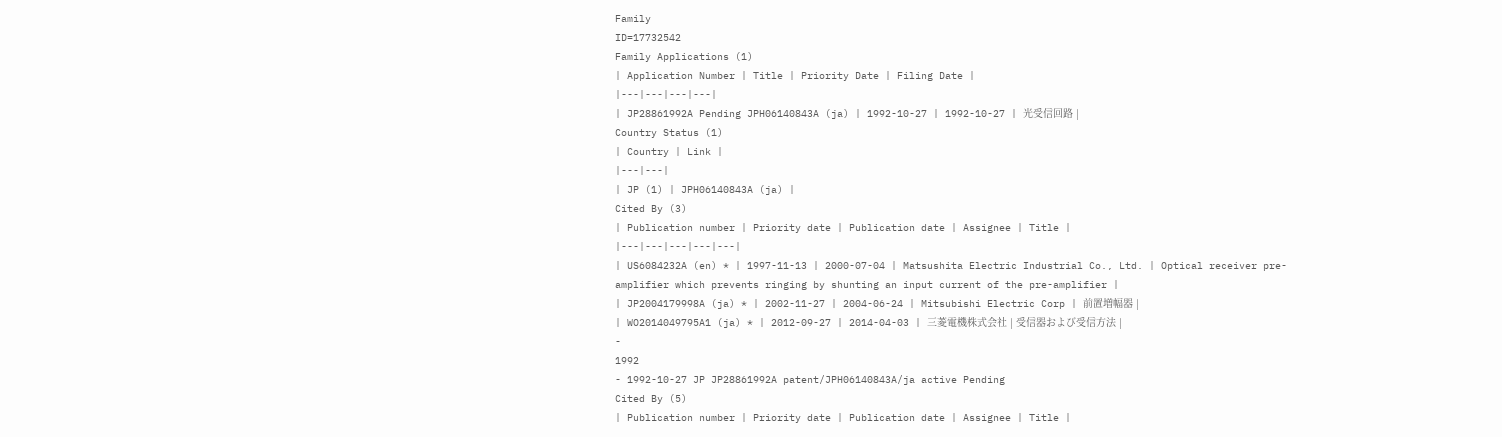Family
ID=17732542
Family Applications (1)
| Application Number | Title | Priority Date | Filing Date |
|---|---|---|---|
| JP28861992A Pending JPH06140843A (ja) | 1992-10-27 | 1992-10-27 | 光受信回路 |
Country Status (1)
| Country | Link |
|---|---|
| JP (1) | JPH06140843A (ja) |
Cited By (3)
| Publication number | Priority date | Publication date | Assignee | Title |
|---|---|---|---|---|
| US6084232A (en) * | 1997-11-13 | 2000-07-04 | Matsushita Electric Industrial Co., Ltd. | Optical receiver pre-amplifier which prevents ringing by shunting an input current of the pre-amplifier |
| JP2004179998A (ja) * | 2002-11-27 | 2004-06-24 | Mitsubishi Electric Corp | 前置増幅器 |
| WO2014049795A1 (ja) * | 2012-09-27 | 2014-04-03 | 三菱電機株式会社 | 受信器および受信方法 |
-
1992
- 1992-10-27 JP JP28861992A patent/JPH06140843A/ja active Pending
Cited By (5)
| Publication number | Priority date | Publication date | Assignee | Title |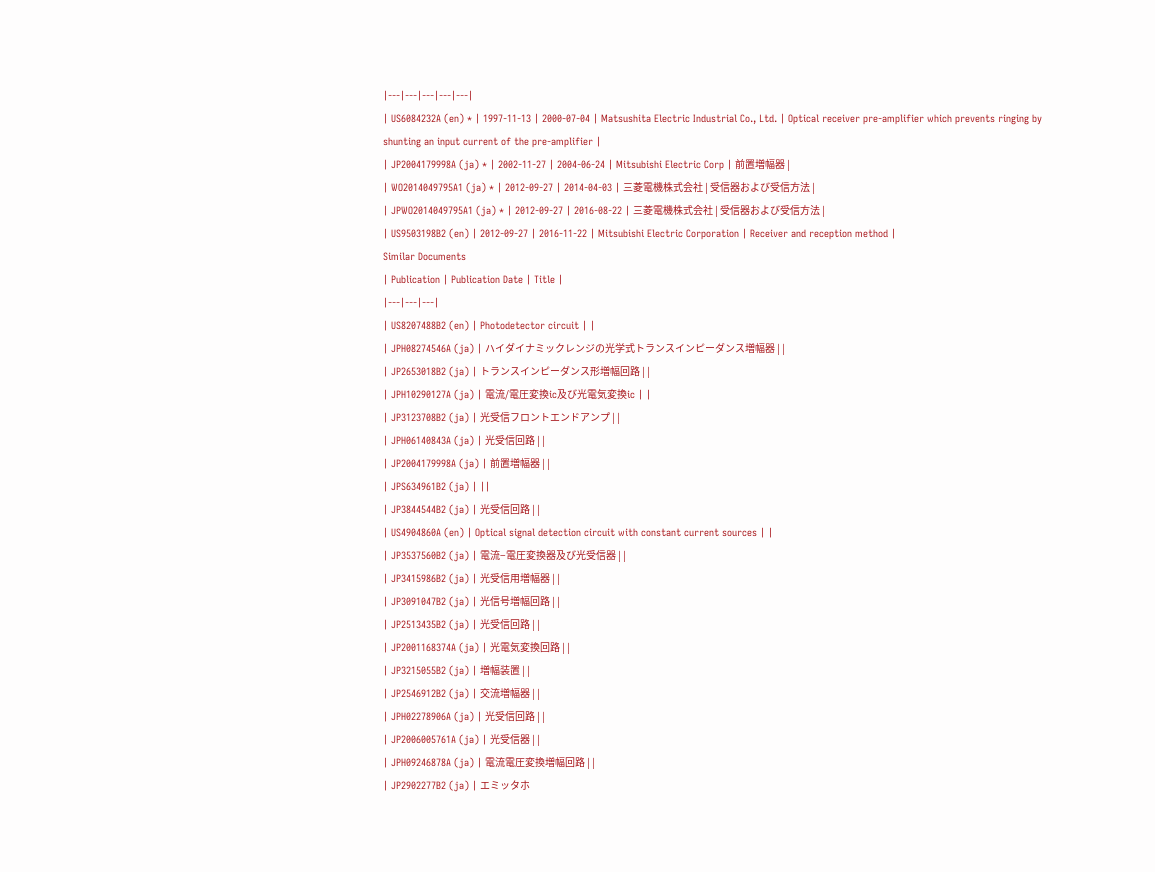|---|---|---|---|---|
| US6084232A (en) * | 1997-11-13 | 2000-07-04 | Matsushita Electric Industrial Co., Ltd. | Optical receiver pre-amplifier which prevents ringing by shunting an input current of the pre-amplifier |
| JP2004179998A (ja) * | 2002-11-27 | 2004-06-24 | Mitsubishi Electric Corp | 前置増幅器 |
| WO2014049795A1 (ja) * | 2012-09-27 | 2014-04-03 | 三菱電機株式会社 | 受信器および受信方法 |
| JPWO2014049795A1 (ja) * | 2012-09-27 | 2016-08-22 | 三菱電機株式会社 | 受信器および受信方法 |
| US9503198B2 (en) | 2012-09-27 | 2016-11-22 | Mitsubishi Electric Corporation | Receiver and reception method |
Similar Documents
| Publication | Publication Date | Title |
|---|---|---|
| US8207488B2 (en) | Photodetector circuit | |
| JPH08274546A (ja) | ハイダイナミックレンジの光学式トランスインピーダンス増幅器 | |
| JP2653018B2 (ja) | トランスインピーダンス形増幅回路 | |
| JPH10290127A (ja) | 電流/電圧変換ic及び光電気変換ic | |
| JP3123708B2 (ja) | 光受信フロントエンドアンプ | |
| JPH06140843A (ja) | 光受信回路 | |
| JP2004179998A (ja) | 前置増幅器 | |
| JPS634961B2 (ja) | ||
| JP3844544B2 (ja) | 光受信回路 | |
| US4904860A (en) | Optical signal detection circuit with constant current sources | |
| JP3537560B2 (ja) | 電流−電圧変換器及び光受信器 | |
| JP3415986B2 (ja) | 光受信用増幅器 | |
| JP3091047B2 (ja) | 光信号増幅回路 | |
| JP2513435B2 (ja) | 光受信回路 | |
| JP2001168374A (ja) | 光電気変換回路 | |
| JP3215055B2 (ja) | 増幅装置 | |
| JP2546912B2 (ja) | 交流増幅器 | |
| JPH02278906A (ja) | 光受信回路 | |
| JP2006005761A (ja) | 光受信器 | |
| JPH09246878A (ja) | 電流電圧変換増幅回路 | |
| JP2902277B2 (ja) | エミッタホ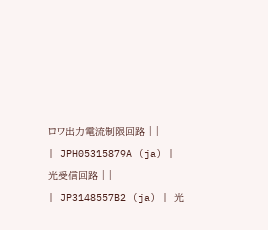ロワ出力電流制限回路 | |
| JPH05315879A (ja) | 光受信回路 | |
| JP3148557B2 (ja) | 光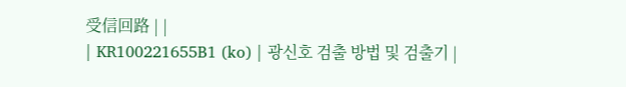受信回路 | |
| KR100221655B1 (ko) | 광신호 검출 방법 및 검출기 |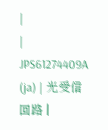|
| JPS61274409A (ja) | 光受信回路 |